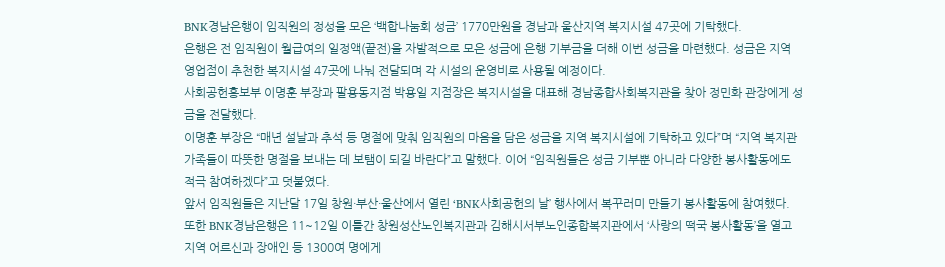BNK경남은행이 임직원의 정성을 모은 ‘백합나눔회 성금’ 1770만원을 경남과 울산지역 복지시설 47곳에 기탁했다.
은행은 전 임직원이 월급여의 일정액(끝전)을 자발적으로 모은 성금에 은행 기부금을 더해 이번 성금을 마련했다. 성금은 지역 영업점이 추천한 복지시설 47곳에 나눠 전달되며 각 시설의 운영비로 사용될 예정이다.
사회공헌홍보부 이명훈 부장과 팔용동지점 박용일 지점장은 복지시설을 대표해 경남종합사회복지관을 찾아 정민화 관장에게 성금을 전달했다.
이명훈 부장은 “매년 설날과 추석 등 명절에 맞춰 임직원의 마음을 담은 성금을 지역 복지시설에 기탁하고 있다”며 “지역 복지관 가족들이 따뜻한 명절을 보내는 데 보탬이 되길 바란다”고 말했다. 이어 “임직원들은 성금 기부뿐 아니라 다양한 봉사활동에도 적극 참여하겠다”고 덧붙였다.
앞서 임직원들은 지난달 17일 창원·부산·울산에서 열린 ‘BNK사회공헌의 날’ 행사에서 복꾸러미 만들기 봉사활동에 참여했다.
또한 BNK경남은행은 11~12일 이틀간 창원성산노인복지관과 김해시서부노인종합복지관에서 ‘사랑의 떡국 봉사활동’을 열고 지역 어르신과 장애인 등 1300여 명에게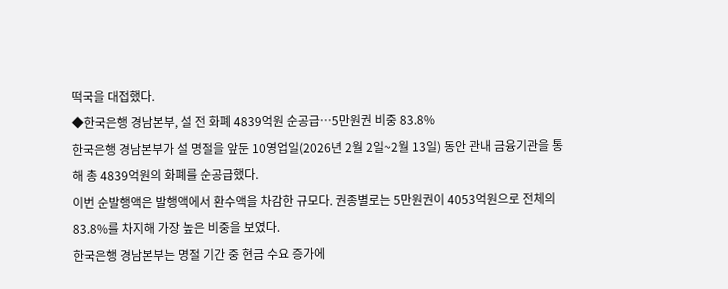떡국을 대접했다.
◆한국은행 경남본부, 설 전 화폐 4839억원 순공급…5만원권 비중 83.8%
한국은행 경남본부가 설 명절을 앞둔 10영업일(2026년 2월 2일~2월 13일) 동안 관내 금융기관을 통해 총 4839억원의 화폐를 순공급했다.
이번 순발행액은 발행액에서 환수액을 차감한 규모다. 권종별로는 5만원권이 4053억원으로 전체의 83.8%를 차지해 가장 높은 비중을 보였다.
한국은행 경남본부는 명절 기간 중 현금 수요 증가에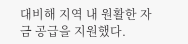대비해 지역 내 원활한 자금 공급을 지원했다.